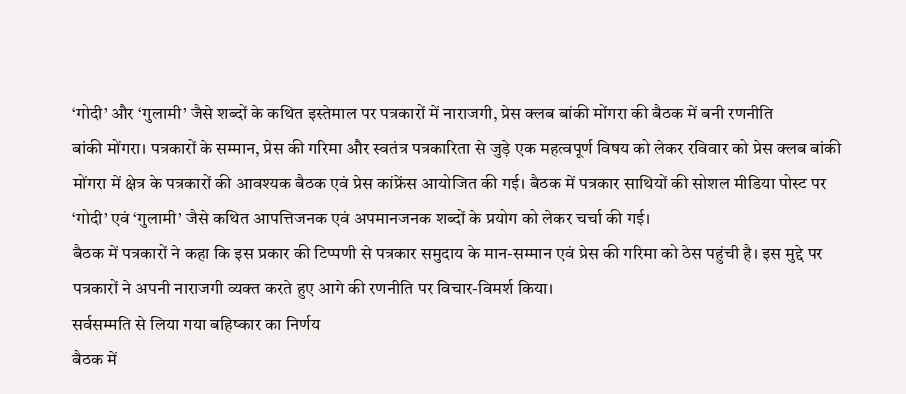‘गोदी’ और ‘गुलामी’ जैसे शब्दों के कथित इस्तेमाल पर पत्रकारों में नाराजगी, प्रेस क्लब बांकी मोंगरा की बैठक में बनी रणनीति
बांकी मोंगरा। पत्रकारों के सम्मान, प्रेस की गरिमा और स्वतंत्र पत्रकारिता से जुड़े एक महत्वपूर्ण विषय को लेकर रविवार को प्रेस क्लब बांकी मोंगरा में क्षेत्र के पत्रकारों की आवश्यक बैठक एवं प्रेस कांफ्रेंस आयोजित की गई। बैठक में पत्रकार साथियों की सोशल मीडिया पोस्ट पर ‘गोदी’ एवं ‘गुलामी’ जैसे कथित आपत्तिजनक एवं अपमानजनक शब्दों के प्रयोग को लेकर चर्चा की गई।
बैठक में पत्रकारों ने कहा कि इस प्रकार की टिप्पणी से पत्रकार समुदाय के मान-सम्मान एवं प्रेस की गरिमा को ठेस पहुंची है। इस मुद्दे पर पत्रकारों ने अपनी नाराजगी व्यक्त करते हुए आगे की रणनीति पर विचार-विमर्श किया।
सर्वसम्मति से लिया गया बहिष्कार का निर्णय
बैठक में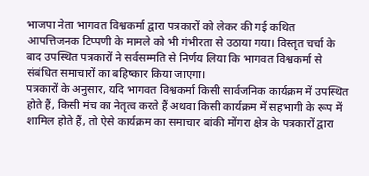भाजपा नेता भागवत विश्वकर्मा द्वारा पत्रकारों को लेकर की गई कथित आपत्तिजनक टिप्पणी के मामले को भी गंभीरता से उठाया गया। विस्तृत चर्चा के बाद उपस्थित पत्रकारों ने सर्वसम्मति से निर्णय लिया कि भागवत विश्वकर्मा से संबंधित समाचारों का बहिष्कार किया जाएगा।
पत्रकारों के अनुसार, यदि भागवत विश्वकर्मा किसी सार्वजनिक कार्यक्रम में उपस्थित होते हैं, किसी मंच का नेतृत्व करते हैं अथवा किसी कार्यक्रम में सहभागी के रूप में शामिल होते हैं, तो ऐसे कार्यक्रम का समाचार बांकी मोंगरा क्षेत्र के पत्रकारों द्वारा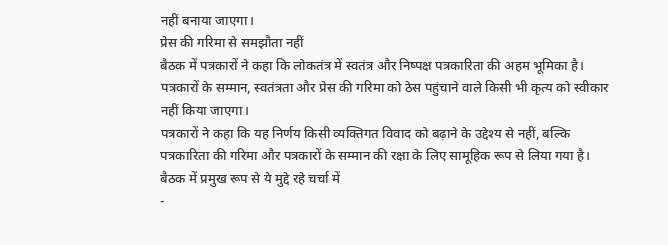नहीं बनाया जाएगा।
प्रेस की गरिमा से समझौता नहीं
बैठक में पत्रकारों ने कहा कि लोकतंत्र में स्वतंत्र और निष्पक्ष पत्रकारिता की अहम भूमिका है। पत्रकारों के सम्मान, स्वतंत्रता और प्रेस की गरिमा को ठेस पहुंचाने वाले किसी भी कृत्य को स्वीकार नहीं किया जाएगा।
पत्रकारों ने कहा कि यह निर्णय किसी व्यक्तिगत विवाद को बढ़ाने के उद्देश्य से नहीं, बल्कि पत्रकारिता की गरिमा और पत्रकारों के सम्मान की रक्षा के लिए सामूहिक रूप से लिया गया है।
बैठक में प्रमुख रूप से ये मुद्दे रहे चर्चा में
-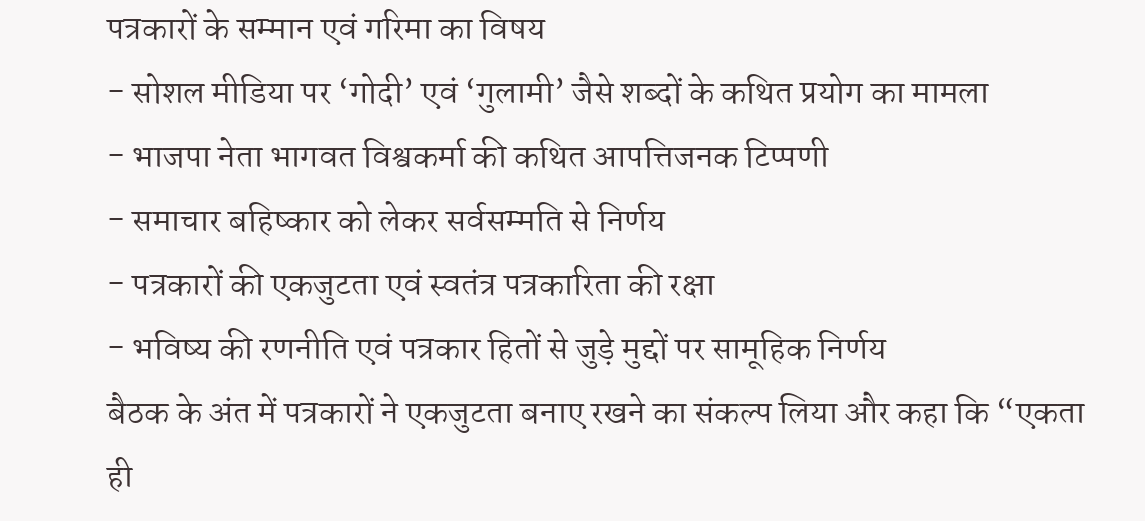पत्रकारों के सम्मान एवं गरिमा का विषय
- सोशल मीडिया पर ‘गोदी’ एवं ‘गुलामी’ जैसे शब्दों के कथित प्रयोग का मामला
- भाजपा नेता भागवत विश्वकर्मा की कथित आपत्तिजनक टिप्पणी
- समाचार बहिष्कार को लेकर सर्वसम्मति से निर्णय
- पत्रकारों की एकजुटता एवं स्वतंत्र पत्रकारिता की रक्षा
- भविष्य की रणनीति एवं पत्रकार हितों से जुड़े मुद्दों पर सामूहिक निर्णय
बैठक के अंत में पत्रकारों ने एकजुटता बनाए रखने का संकल्प लिया और कहा कि “एकता ही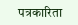पत्रकारिता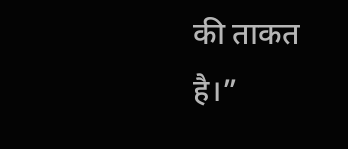की ताकत है।”